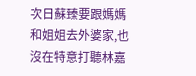次日蘇臻要跟媽媽和姐姐去外婆家,也沒在特意打聽林嘉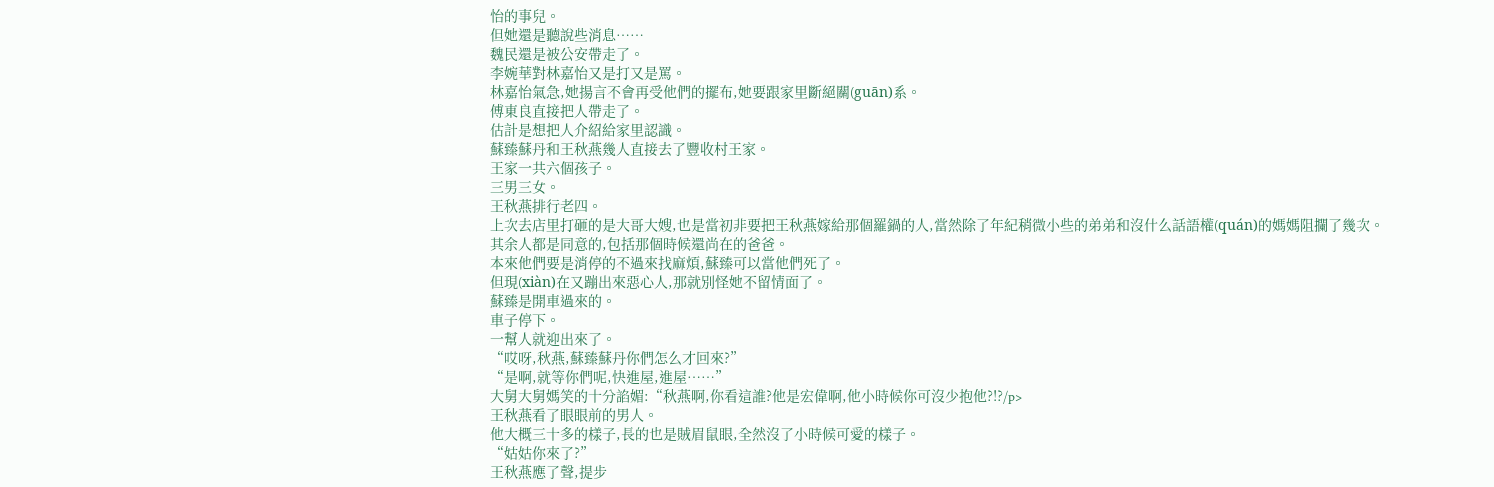怡的事兒。
但她還是聽說些消息……
魏民還是被公安帶走了。
李婉華對林嘉怡又是打又是罵。
林嘉怡氣急,她揚言不會再受他們的擺布,她要跟家里斷絕關(guān)系。
傅東良直接把人帶走了。
估計是想把人介紹給家里認識。
蘇臻蘇丹和王秋燕幾人直接去了豐收村王家。
王家一共六個孩子。
三男三女。
王秋燕排行老四。
上次去店里打砸的是大哥大嫂,也是當初非要把王秋燕嫁給那個羅鍋的人,當然除了年紀稍微小些的弟弟和沒什么話語權(quán)的媽媽阻攔了幾次。
其余人都是同意的,包括那個時候還尚在的爸爸。
本來他們要是消停的不過來找麻煩,蘇臻可以當他們死了。
但現(xiàn)在又蹦出來惡心人,那就別怪她不留情面了。
蘇臻是開車過來的。
車子停下。
一幫人就迎出來了。
“哎呀,秋燕,蘇臻蘇丹你們怎么才回來?”
“是啊,就等你們呢,快進屋,進屋……”
大舅大舅媽笑的十分諂媚:“秋燕啊,你看這誰?他是宏偉啊,他小時候你可沒少抱他?!?/p>
王秋燕看了眼眼前的男人。
他大概三十多的樣子,長的也是賊眉鼠眼,全然沒了小時候可愛的樣子。
“姑姑你來了?”
王秋燕應了聲,提步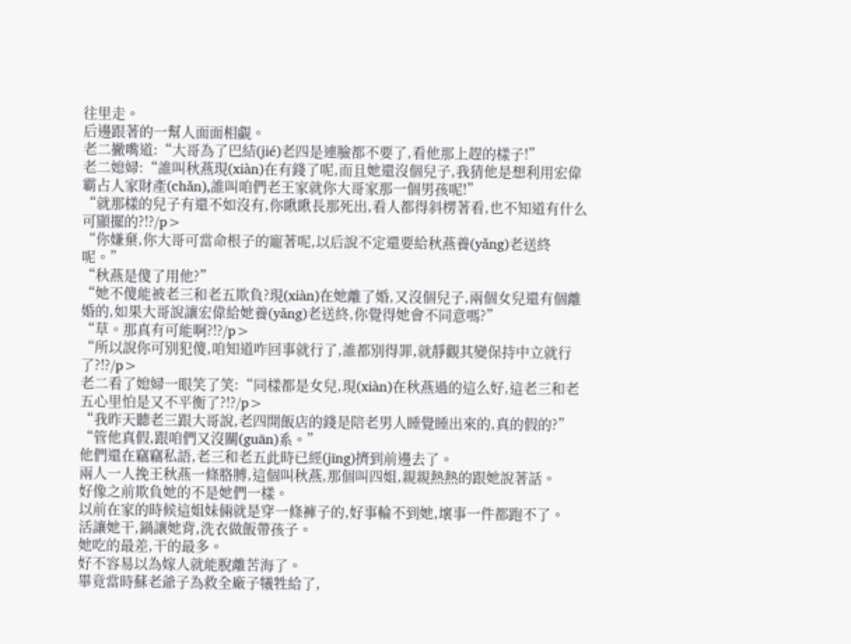往里走。
后邊跟著的一幫人面面相覷。
老二撇嘴道:“大哥為了巴結(jié)老四是連臉都不要了,看他那上趕的樣子!”
老二媳婦:“誰叫秋燕現(xiàn)在有錢了呢,而且她還沒個兒子,我猜他是想利用宏偉霸占人家財產(chǎn),誰叫咱們老王家就你大哥家那一個男孩呢!”
“就那樣的兒子有還不如沒有,你瞅瞅長那死出,看人都得斜楞著看,也不知道有什么可顯擺的?!?/p>
“你嫌棄,你大哥可當命根子的寵著呢,以后說不定還要給秋燕養(yǎng)老送終呢。”
“秋燕是傻了用他?”
“她不傻能被老三和老五欺負?現(xiàn)在她離了婚,又沒個兒子,兩個女兒還有個離婚的,如果大哥說讓宏偉給她養(yǎng)老送終,你覺得她會不同意嗎?”
“草。那真有可能啊?!?/p>
“所以說你可別犯傻,咱知道咋回事就行了,誰都別得罪,就靜觀其變保持中立就行了?!?/p>
老二看了媳婦一眼笑了笑:“同樣都是女兒,現(xiàn)在秋燕過的這么好,這老三和老五心里怕是又不平衡了?!?/p>
“我昨天聽老三跟大哥說,老四開飯店的錢是陪老男人睡覺睡出來的,真的假的?”
“管他真假,跟咱們又沒關(guān)系。”
他們還在竊竊私語,老三和老五此時已經(jīng)擠到前邊去了。
兩人一人挽王秋燕一條胳膊,這個叫秋燕,那個叫四姐,親親熱熱的跟她說著話。
好像之前欺負她的不是她們一樣。
以前在家的時候這姐妹倆就是穿一條褲子的,好事輪不到她,壞事一件都跑不了。
活讓她干,鍋讓她背,洗衣做飯帶孩子。
她吃的最差,干的最多。
好不容易以為嫁人就能脫離苦海了。
畢竟當時蘇老爺子為救全廠子犧牲給了,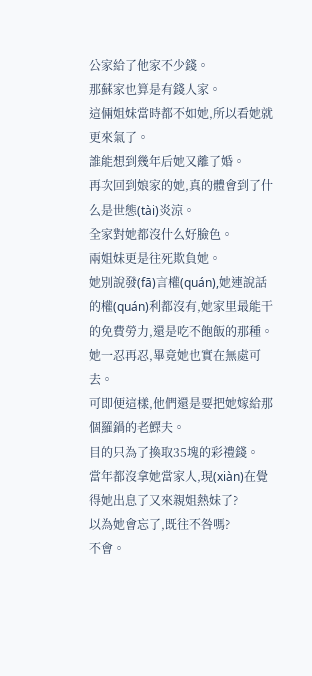公家給了他家不少錢。
那蘇家也算是有錢人家。
這倆姐妹當時都不如她,所以看她就更來氣了。
誰能想到幾年后她又離了婚。
再次回到娘家的她,真的體會到了什么是世態(tài)炎涼。
全家對她都沒什么好臉色。
兩姐妹更是往死欺負她。
她別說發(fā)言權(quán),她連說話的權(quán)利都沒有,她家里最能干的免費勞力,還是吃不飽飯的那種。
她一忍再忍,畢竟她也實在無處可去。
可即便這樣,他們還是要把她嫁給那個羅鍋的老鰥夫。
目的只為了換取35塊的彩禮錢。
當年都沒拿她當家人,現(xiàn)在覺得她出息了又來親姐熱妹了?
以為她會忘了,既往不咎嗎?
不會。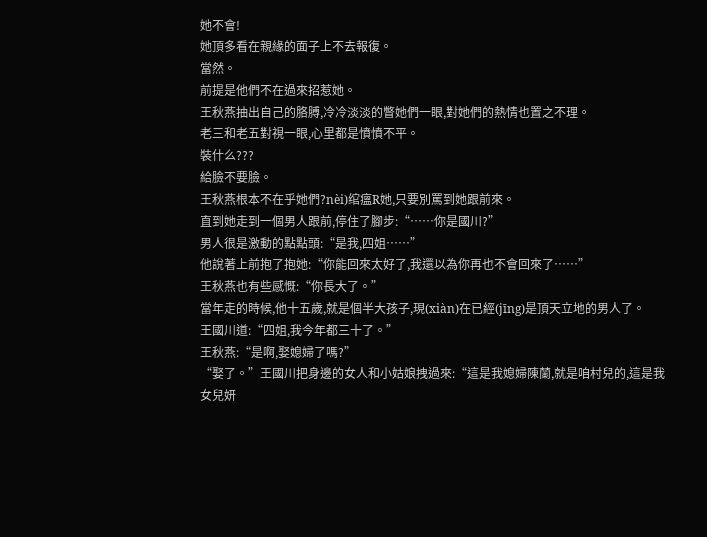她不會!
她頂多看在親緣的面子上不去報復。
當然。
前提是他們不在過來招惹她。
王秋燕抽出自己的胳膊,冷冷淡淡的瞥她們一眼,對她們的熱情也置之不理。
老三和老五對視一眼,心里都是憤憤不平。
裝什么???
給臉不要臉。
王秋燕根本不在乎她們?nèi)绾瘟R她,只要別罵到她跟前來。
直到她走到一個男人跟前,停住了腳步:“……你是國川?”
男人很是激動的點點頭:“是我,四姐……”
他說著上前抱了抱她:“你能回來太好了,我還以為你再也不會回來了……”
王秋燕也有些感慨:“你長大了。”
當年走的時候,他十五歲,就是個半大孩子,現(xiàn)在已經(jīng)是頂天立地的男人了。
王國川道:“四姐,我今年都三十了。”
王秋燕:“是啊,娶媳婦了嗎?”
“娶了。”王國川把身邊的女人和小姑娘拽過來:“這是我媳婦陳蘭,就是咱村兒的,這是我女兒妍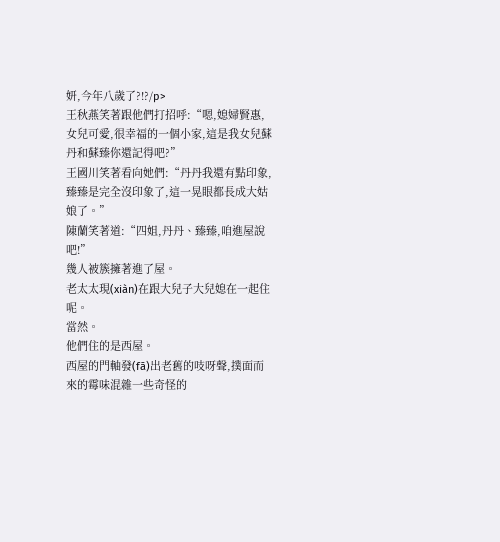妍,今年八歲了?!?/p>
王秋燕笑著跟他們打招呼:“嗯,媳婦賢惠,女兒可愛,很幸福的一個小家,這是我女兒蘇丹和蘇臻你還記得吧?”
王國川笑著看向她們:“丹丹我還有點印象,臻臻是完全沒印象了,這一晃眼都長成大姑娘了。”
陳蘭笑著道:“四姐,丹丹、臻臻,咱進屋說吧!”
幾人被簇擁著進了屋。
老太太現(xiàn)在跟大兒子大兒媳在一起住呢。
當然。
他們住的是西屋。
西屋的門軸發(fā)出老舊的吱呀聲,撲面而來的霉味混雜一些奇怪的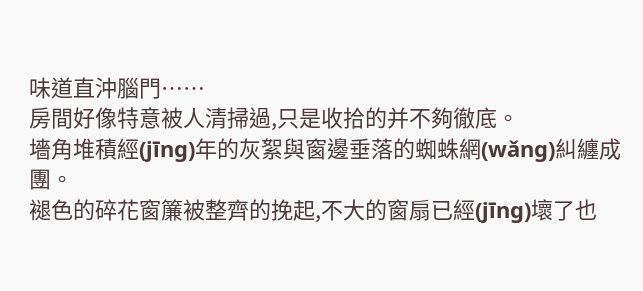味道直沖腦門……
房間好像特意被人清掃過,只是收拾的并不夠徹底。
墻角堆積經(jīng)年的灰絮與窗邊垂落的蜘蛛網(wǎng)糾纏成團。
褪色的碎花窗簾被整齊的挽起,不大的窗扇已經(jīng)壞了也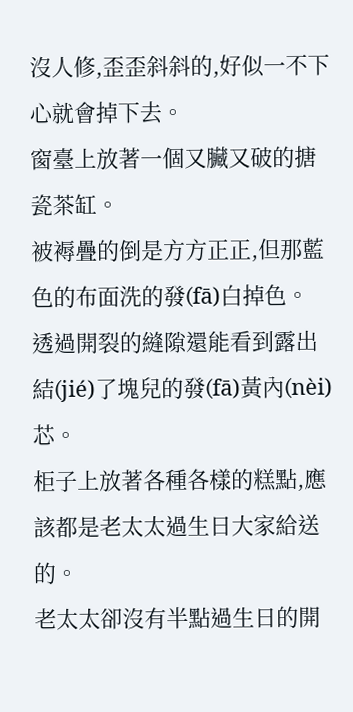沒人修,歪歪斜斜的,好似一不下心就會掉下去。
窗臺上放著一個又臟又破的搪瓷茶缸。
被褥疊的倒是方方正正,但那藍色的布面洗的發(fā)白掉色。
透過開裂的縫隙還能看到露出結(jié)了塊兒的發(fā)黃內(nèi)芯。
柜子上放著各種各樣的糕點,應該都是老太太過生日大家給送的。
老太太卻沒有半點過生日的開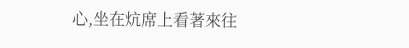心,坐在炕席上看著來往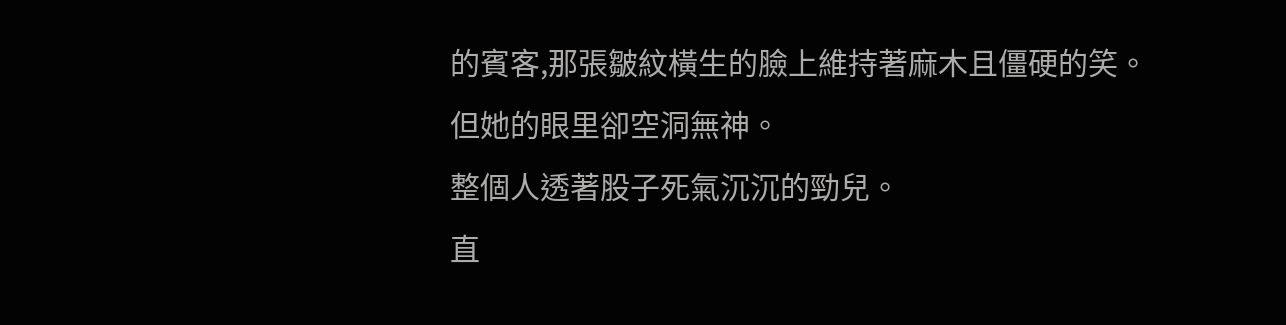的賓客,那張皺紋橫生的臉上維持著麻木且僵硬的笑。
但她的眼里卻空洞無神。
整個人透著股子死氣沉沉的勁兒。
直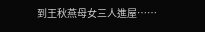到王秋燕母女三人進屋……